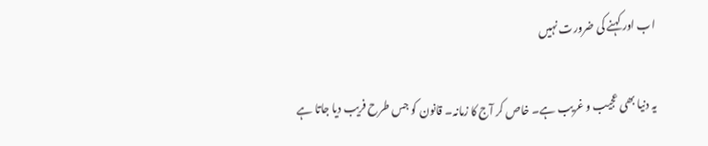اب اور کہنے کی ضرورت نہیں

یہ دنیا بھی عجیب و غریب ہے۔ خاص کر آج کا زمانہ۔ قانون کو جس طرح فریب دیا جاتا ہے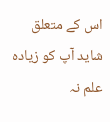اس کے متعلق شاید آپ کو زیادہ علم نہ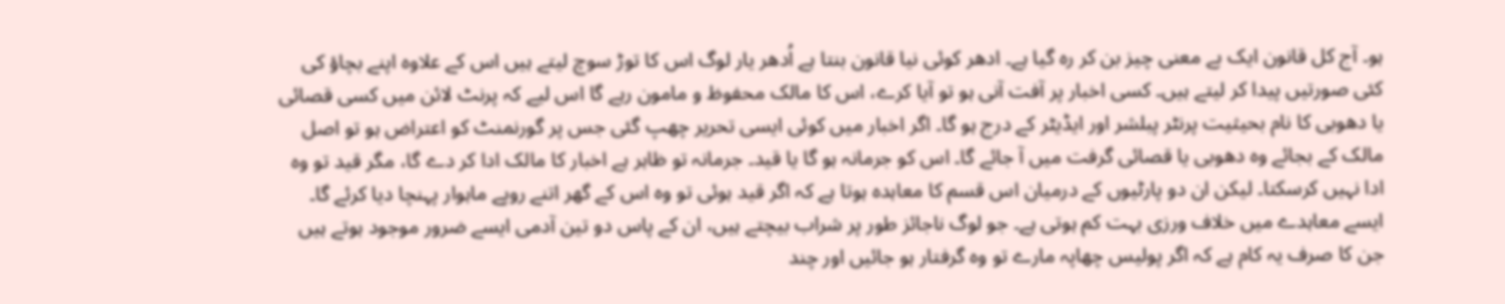ہو۔ آج کل قانون ایک بے معنی چیز بن کر رہ گیا ہے۔ ادھر کوئی نیا قانون بنتا ہے اُدھر یار لوگ اس کا توڑ سوچ لیتے ہیں اس کے علاوہ اپنے بچاؤ کی کئی صورتیں پیدا کر لیتے ہیں۔ کسی اخبار پر آفت آنی ہو تو آیا کرے، اس کا مالک محفوظ و مامون رہے گا اس لیے کہ پرنٹ لائن میں کسی قصائی یا دھوبی کا نام بحیثیت پرنٹر پبلشر اور ایڈیٹر کے درج ہو گا۔ اگر اخبار میں کوئی ایسی تحریر چھپ گئی جس پر گورنمنٹ کو اعتراض ہو تو اصل مالک کے بجائے وہ دھوبی یا قصائی گرفت میں آ جائے گا۔ اس کو جرمانہ ہو گا یا قید۔ جرمانہ تو ظاہر ہے اخبار کا مالک ادا کر دے گا، مگر قید تو وہ ادا نہیں کرسکتا۔ لیکن ان دو پارٹیوں کے درمیان اس قسم کا معاہدہ ہوتا ہے کہ اگر قید ہوئی تو وہ اس کے گھر اتنے روپے ماہوار پہنچا دیا کرئے گا۔ ایسے معاہدے میں خلاف ورزی بہت کم ہوتی ہے۔ جو لوگ ناجائز طور پر شراب بیچتے ہیں، ان کے پاس دو تین آدمی ایسے ضرور موجود ہوتے ہیں جن کا صرف یہ کام ہے کہ اگر پولیس چھاپہ مارے تو وہ گرفتار ہو جائیں اور چند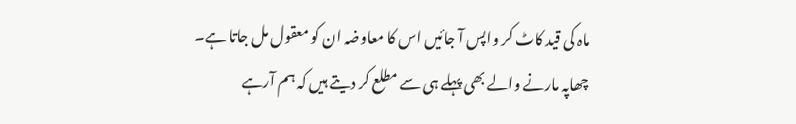ماہ کی قید کاٹ کر واپس آ جائیں اس کا معاوضہ ان کو معقول مل جاتا ہے۔ چھاپہ مارنے والے بھی پہلے ہی سے مطلع کر دیتے ہیں کہ ہم آرہے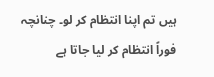ہیں تم اپنا انتظام کر لو۔ چنانچہ فوراً انتظام کر لیا جاتا ہے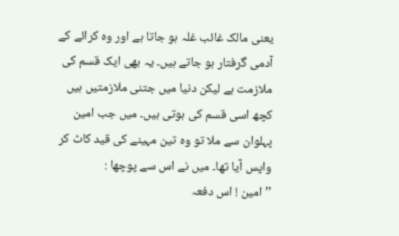یعنی مالک غائب غلہ ہو جاتا ہے اور وہ کرائے کے آدمی گرفتار ہو جاتے ہیں۔ یہ بھی ایک قسم کی ملازمت ہے لیکن دنیا میں جتنی ملازمتیں ہیں کچھ اسی قسم کی ہوتی ہیں۔ میں جب امین پہلوان سے ملا تو وہ تین مہینے کی قید کاٹ کر واپس آیا تھا۔ میں نے اس سے پوچھا :
’’امین ! اس دفعہ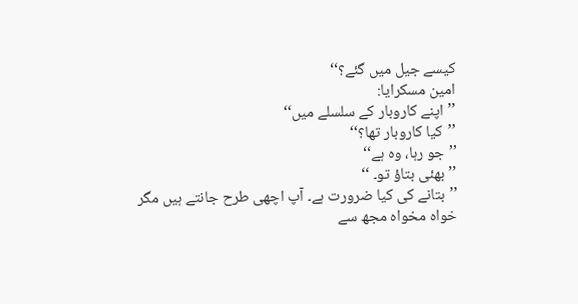کیسے جیل میں گئے؟‘‘
امین مسکرایا:
’’اپنے کاروبار کے سلسلے میں‘‘
’’کیا کاروبار تھا؟‘‘
’’جو رہا، وہ ہے‘‘
’’بھئی بتاؤ تو۔ ‘‘
’’بتانے کی کیا ضرورت ہے۔ آپ اچھی طرح جانتے ہیں مگر خواہ مخواہ مجھ سے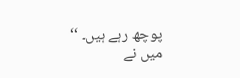پوچھ رہے ہیں۔ ‘‘
میں نے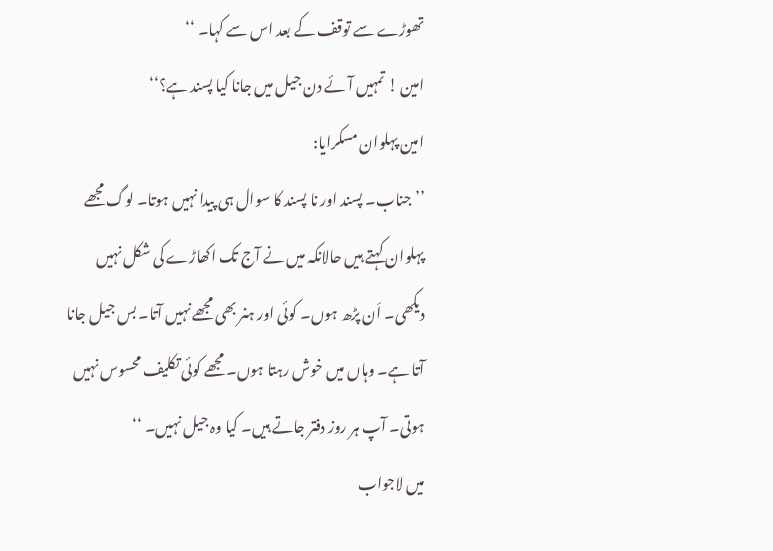تھوڑے سے توقف کے بعد اس سے کہا۔ ‘‘
امین ! تمہیں آئے دن جیل میں جانا کیا پسند ہے؟‘‘
امین پہلوان مسکرایا:
’’جناب۔ پسند اور نا پسند کا سوال ہی پیدا نہیں ہوتا۔ لوگ مجھے پہلوان کہتے ہیں حالانکہ میں نے آج تک اکھاڑے کی شکل نہیں دیکھی۔ اَن پڑھ ہوں۔ کوئی اور ہنر بھی مجھے نہیں آتا۔ بس جیل جانا آتا ہے۔ وہاں میں خوش رہتا ہوں۔ مجھے کوئی تکلیف محسوس نہیں ہوتی۔ آپ ہر روز دفتر جاتے ہیں۔ کیا وہ جیل نہیں۔ ‘‘
میں لاجواب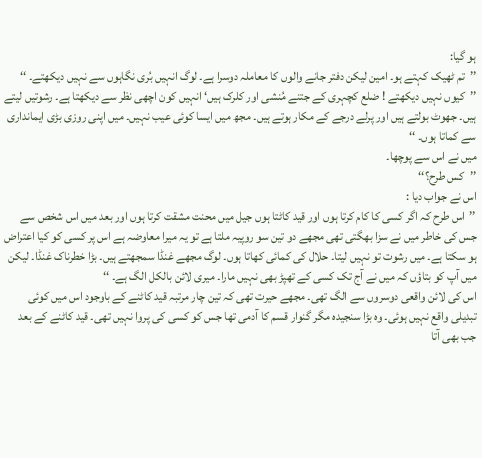ہو گیا:
’’تم ٹھیک کہتے ہو۔ امین لیکن دفتر جانے والوں کا معاملہ دوسرا ہے۔ لوگ انہیں بُری نگاہوں سے نہیں دیکھتے۔ ‘‘
’’کیوں نہیں دیکھتے ! ضلع کچہری کے جتنے مُنشی اور کلرک ہیں‘ انہیں کون اچھی نظر سے دیکھتا ہے۔ رشوتیں لیتے ہیں۔ جھوٹ بولتے ہیں اور پرلے درجے کے مکار ہوتے ہیں۔ مجھ میں ایسا کوئی عیب نہیں۔ میں اپنی روزی بڑی ایمانداری سے کماتا ہوں۔ ‘‘
میں نے اس سے پوچھا۔
’’کس طرح؟‘‘
اس نے جواب دیا :
’’اس طرح کہ اگر کسی کا کام کرتا ہوں اور قید کاٹتا ہوں جیل میں محنت مشقت کرتا ہوں اور بعد میں اس شخص سے جس کی خاطر میں نے سزا بھگتی تھی مجھے دو تین سو روپیہ ملتا ہے تو یہ میرا معاوضہ ہے اس پر کسی کو کیا اعتراض ہو سکتا ہے۔ میں رشوت تو نہیں لیتا۔ حلال کی کمائی کھاتا ہوں۔ لوگ مجھے غنڈا سمجھتے ہیں۔ بڑا خطرناک غنڈا۔ لیکن میں آپ کو بتاؤں کہ میں نے آج تک کسی کے تھپڑ بھی نہیں مارا۔ میری لائن بالکل الگ ہے۔ ‘‘
اس کی لائن واقعی دوسروں سے الگ تھی۔ مجھے حیرت تھی کہ تین چار مرتبہ قید کاٹنے کے باوجود اس میں کوئی تبدیلی واقع نہیں ہوئی۔ وہ بڑا سنجیدہ مگر گنوار قسم کا آدمی تھا جس کو کسی کی پروا نہیں تھی۔ قید کاٹنے کے بعد جب بھی آتا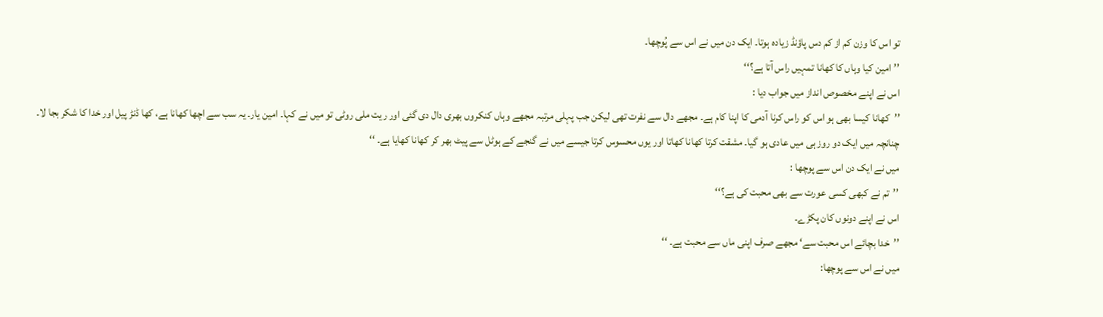تو اس کا وزن کم از کم دس پاؤنڈ زیادہ ہوتا۔ ایک دن میں نے اس سے پُوچھا۔
’’امین کیا وہاں کا کھانا تمہیں راس آتا ہے؟‘‘
اس نے اپنے مخصوص انداز میں جواب دیا :
’’کھانا کیسا بھی ہو اس کو راس کرنا آدمی کا اپنا کام ہے۔ مجھے دال سے نفرت تھی لیکن جب پہلی مرتبہ مجھے وہاں کنکروں بھری دال دی گئی اور ریت ملی روٹی تو میں نے کہا۔ امین یار۔ یہ سب سے اچھا کھانا ہے، کھا ڈنڑ پیل اور خدا کا شکر بجا لا۔ چنانچہ میں ایک دو روز ہی میں عادی ہو گیا۔ مشقت کرتا کھانا کھاتا اور یوں محسوس کرتا جیسے میں نے گنجے کے ہوٹل سے پیٹ بھر کر کھانا کھایا ہے۔ ‘‘
میں نے ایک دن اس سے پوچھا :
’’تم نے کبھی کسی عورت سے بھی محبت کی ہے؟‘‘
اس نے اپنے دونوں کان پکڑے۔
’’خدا بچائے اس محبت سے‘ مجھے صرف اپنی ماں سے محبت ہے۔ ‘‘
میں نے اس سے پوچھا: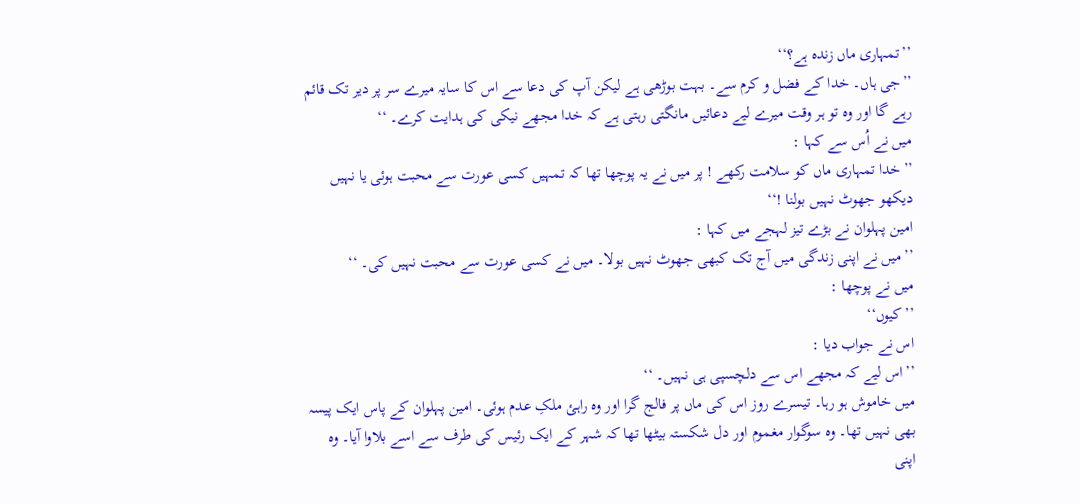’’تمہاری ماں زندہ ہے؟‘‘
’’جی ہاں۔ خدا کے فضل و کرم سے۔ بہت بوڑھی ہے لیکن آپ کی دعا سے اس کا سایہ میرے سر پر دیر تک قائم رہے گا اور وہ تو ہر وقت میرے لیے دعائیں مانگتی رہتی ہے کہ خدا مجھے نیکی کی ہدایت کرے۔ ‘‘
میں نے اُس سے کہا :
’’خدا تمہاری ماں کو سلامت رکھے ! پر میں نے یہ پوچھا تھا کہ تمہیں کسی عورت سے محبت ہوئی یا نہیں دیکھو جھوٹ نہیں بولنا !‘‘
امین پہلوان نے بڑے تیز لہجے میں کہا :
’’میں نے اپنی زندگی میں آج تک کبھی جھوٹ نہیں بولا۔ میں نے کسی عورت سے محبت نہیں کی۔ ‘‘
میں نے پوچھا :
’’کیوں‘‘
اس نے جواب دیا :
’’اس لیے کہ مجھے اس سے دلچسپی ہی نہیں۔ ‘‘
میں خاموش ہو رہا۔ تیسرے روز اس کی ماں پر فالج گرا اور وہ راہئ ملکِ عدم ہوئی۔ امین پہلوان کے پاس ایک پیسہ بھی نہیں تھا۔ وہ سوگوار مغموم اور دل شکستہ بیٹھا تھا کہ شہر کے ایک رئیس کی طرف سے اسے بلاوا آیا۔ وہ اپنی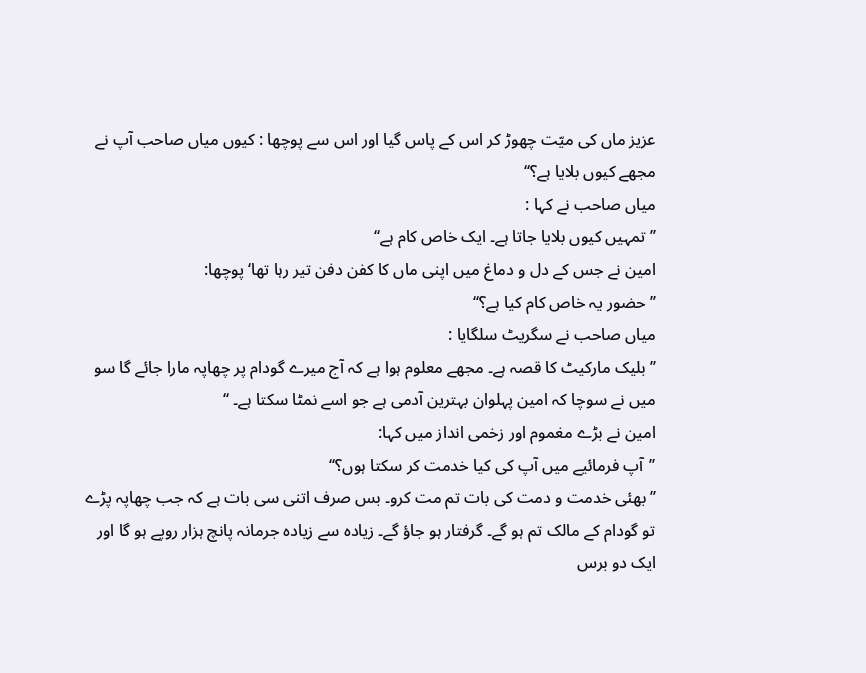عزیز ماں کی میّت چھوڑ کر اس کے پاس گیا اور اس سے پوچھا : کیوں میاں صاحب آپ نے مجھے کیوں بلایا ہے؟‘‘
میاں صاحب نے کہا :
’’تمہیں کیوں بلایا جاتا ہے۔ ایک خاص کام ہے‘‘
امین نے جس کے دل و دماغ میں اپنی ماں کا کفن دفن تیر رہا تھا‘ پوچھا:
’’حضور یہ خاص کام کیا ہے؟‘‘
میاں صاحب نے سگریٹ سلگایا :
’’بلیک مارکیٹ کا قصہ ہے۔ مجھے معلوم ہوا ہے کہ آج میرے گودام پر چھاپہ مارا جائے گا سو میں نے سوچا کہ امین پہلوان بہترین آدمی ہے جو اسے نمٹا سکتا ہے۔ ‘‘
امین نے بڑے مغموم اور زخمی انداز میں کہا:
’’آپ فرمائیے میں آپ کی کیا خدمت کر سکتا ہوں؟‘‘
’’بھئی خدمت و دمت کی بات تم مت کرو۔ بس صرف اتنی سی بات ہے کہ جب چھاپہ پڑے تو گودام کے مالک تم ہو گے۔ گرفتار ہو جاؤ گے۔ زیادہ سے زیادہ جرمانہ پانچ ہزار روپے ہو گا اور ایک دو برس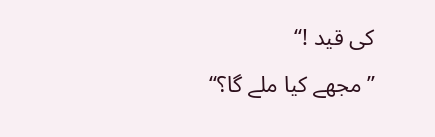کی قید !‘‘
’’مجھے کیا ملے گا؟‘‘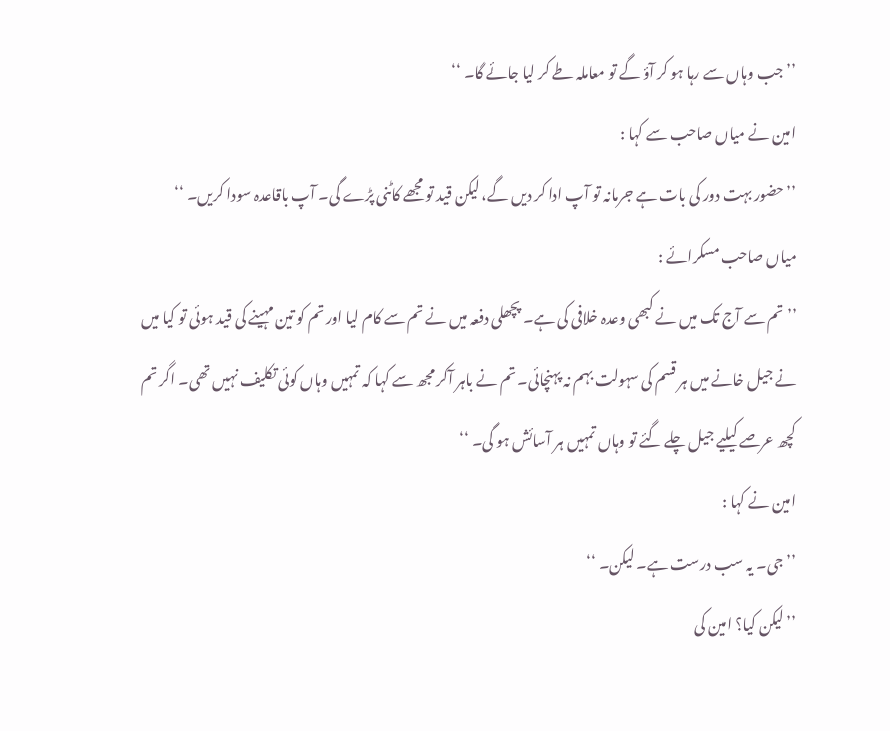’’جب وہاں سے رہا ہو کر آؤ گے تو معاملہ طے کر لیا جائے گا۔ ‘‘
امین نے میاں صاحب سے کہا :
’’حضور بہت دور کی بات ہے جرمانہ تو آپ ادا کر دیں گے، لیکن قید تو مجھے کاٹنی پڑے گی۔ آپ باقاعدہ سودا کریں۔ ‘‘
میاں صاحب مسکرائے :
’’تم سے آج تک میں نے کبھی وعدہ خلافی کی ہے۔ پچھلی دفعہ میں نے تم سے کام لیا اور تم کو تین مہینے کی قید ہوئی تو کیا میں نے جیل خانے میں ہر قسم کی سہولت بہم نہ پہنچائی۔ تم نے باہر آکر مجھ سے کہا کہ تمہیں وہاں کوئی تکلیف نہیں تھی۔ اگر تم کچھ عرصے کیلیے جیل چلے گئے تو وہاں تمہیں ہر آسائش ہو گی۔ ‘‘
امین نے کہا :
’’جی۔ یہ سب درست ہے۔ لیکن۔ ‘‘
’’لیکن کیا؟ امین کی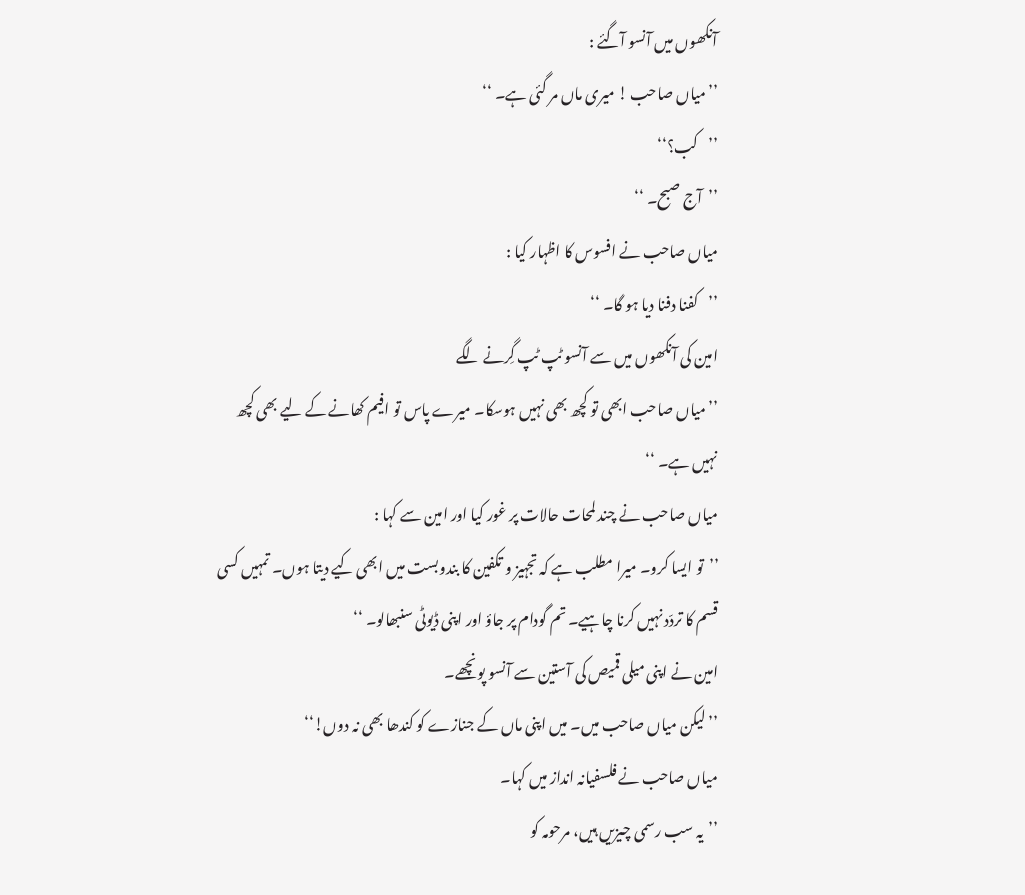آنکھوں میں آنسو آگئے :
’’میاں صاحب ! میری ماں مر گئی ہے۔ ‘‘
’’کب؟‘‘
’’آج صبح۔ ‘‘
میاں صاحب نے افسوس کا اظہار کیا :
’’کفنا دفنا دیا ہو گا۔ ‘‘
امین کی آنکھوں میں سے آنسو ٹپ ٹپ گِرنے لگے
’’میاں صاحب ابھی تو کچھ بھی نہیں ہوسکا۔ میرے پاس تو افیم کھانے کے لیے بھی کچھ نہیں ہے۔ ‘‘
میاں صاحب نے چند لمحات حالات پر غور کیا اور امین سے کہا :
’’تو ایسا کرو۔ میرا مطلب ہے کہ تجہیز و تکفین کا بندوبست میں ابھی کیے دیتا ہوں۔ تمہیں کسی قسم کا تردّد نہیں کرنا چاہیے۔ تم گودام پر جاؤ اور اپنی ڈیوٹی سنبھالو۔ ‘‘
امین نے اپنی میلی قمیص کی آستین سے آنسو پونچھے۔
’’لیکن میاں صاحب میں۔ میں اپنی ماں کے جنازے کو کندھا بھی نہ دوں!‘‘
میاں صاحب نے فلسفیانہ انداز میں کہا۔
’’یہ سب رسمی چیزیں ہیں، مرحومہ کو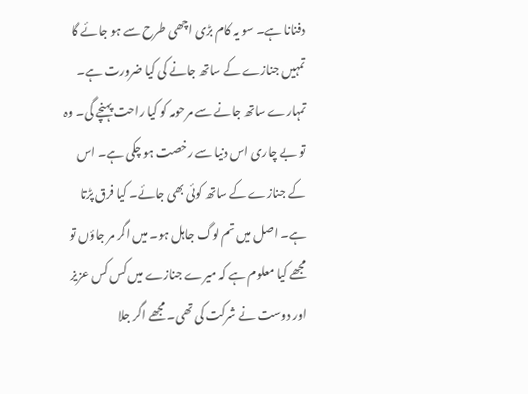دفنانا ہے۔ سو یہ کام بڑی اچھی طرح سے ہو جائے گا تمہیں جنازے کے ساتھ جانے کی کیا ضرورت ہے۔ تمہارے ساتھ جانے سے مرحومہ کو کیا راحت پہنچے گی۔ وہ تو بے چاری اس دنیا سے رخصت ہو چکی ہے۔ اس کے جنازے کے ساتھ کوئی بھی جائے۔ کیا فرق پڑتا ہے۔ اصل میں تم لوگ جاہل ہو۔ میں اگر مر جاؤں تو مجھے کیا معلوم ہے کہ میرے جنازے میں کس کس عزیز اور دوست نے شرکت کی تھی۔ مجھے اگر جلا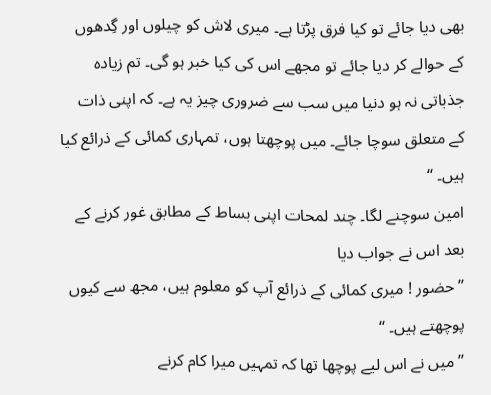بھی دیا جائے تو کیا فرق پڑتا ہے۔ میری لاش کو چیلوں اور گِدھوں کے حوالے کر دیا جائے تو مجھے اس کی کیا خبر ہو گی۔ تم زیادہ جذباتی نہ ہو دنیا میں سب سے ضروری چیز یہ ہے۔ کہ اپنی ذات کے متعلق سوچا جائے۔ میں پوچھتا ہوں، تمہاری کمائی کے ذرائع کیا ہیں۔ ‘‘
امین سوچنے لگا۔ چند لمحات اپنی بساط کے مطابق غور کرنے کے بعد اس نے جواب دیا
’’حضور ! میری کمائی کے ذرائع آپ کو معلوم ہیں، مجھ سے کیوں پوچھتے ہیں۔ ‘‘
’’میں نے اس لیے پوچھا تھا کہ تمہیں میرا کام کرنے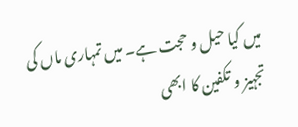میں کیا حیل و حجت ہے۔ میں تمہاری ماں کی تجہیز و تکفین کا ابھی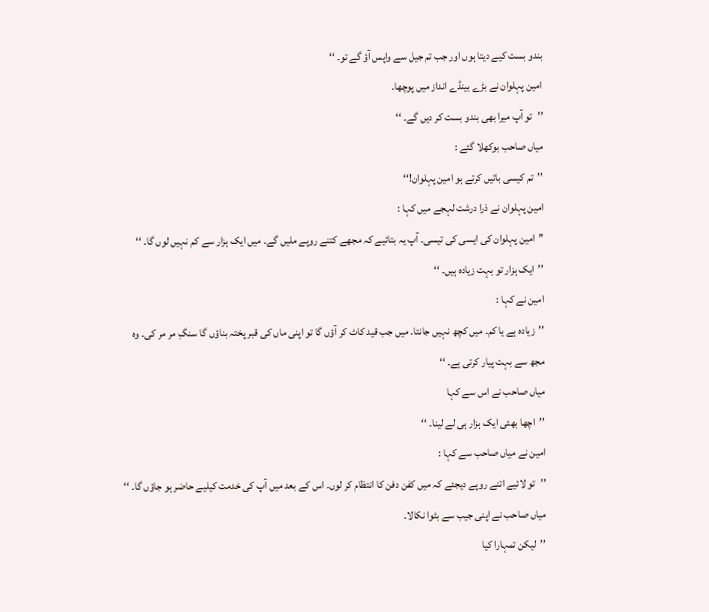بندو بست کیے دیتا ہوں اور جب تم جیل سے واپس آؤ گے تو۔ ‘‘
امین پہلوان نے بڑے بینڈے انداز میں پوچھا۔
’’تو آپ میرا بھی بندو بست کر دیں گے۔ ‘‘
میاں صاحب بوکھلا گئے :
’’تم کیسی باتیں کرتے ہو امین پہلوان!‘‘
امین پہلوان نے ذرا درشت لہجے میں کہا :
’’امین پہلوان کی ایسی کی تیسی۔ آپ یہ بتائیے کہ مجھے کتنے روپے ملیں گے۔ میں ایک ہزار سے کم نہیں لوں گا۔ ‘‘
’’ایک ہزار تو بہت زیادہ ہیں۔ ‘‘
امین نے کہا :
’’زیادہ ہے یا کم۔ میں کچھ نہیں جانتا۔ میں جب قید کاٹ کر آؤں گا تو اپنی ماں کی قبر پختہ بناؤں گا سنگِ مر مر کی۔ وہ مجھ سے بہت پیار کرتی ہے۔ ‘‘
میاں صاحب نے اس سے کہا
’’اچھا بھئی ایک ہزار ہی لے لینا۔ ‘‘
امین نے میاں صاحب سے کہا :
’’تو لائیے اتنے روپے دیجئے کہ میں کفن دفن کا انتظام کر لوں۔ اس کے بعد میں آپ کی خدمت کیلیے حاضر ہو جاؤں گا۔ ‘‘
میاں صاحب نے اپنی جیب سے بٹوا نکالا۔
’’لیکن تمہارا کیا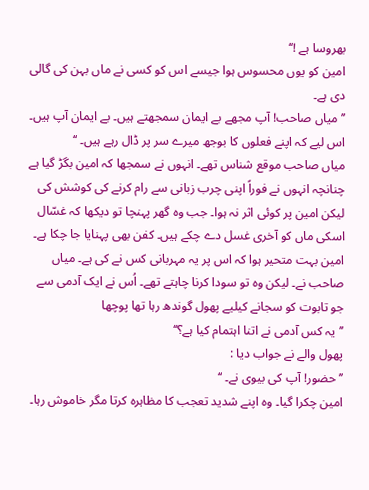بھروسا ہے !‘‘
امین کو یوں محسوس ہوا جیسے اس کو کسی نے ماں بہن کی گالی دی ہے۔
’’میاں صاحب! آپ مجھے بے ایمان سمجھتے ہیں۔ بے ایمان آپ ہیں۔ اس لیے کہ اپنے فعلوں کا بوجھ میرے سر پر ڈال رہے ہیں۔ ‘‘
میاں صاحب موقع شناس تھے۔ انہوں نے سمجھا کہ امین بگڑ گیا ہے چنانچہ انہوں نے فوراً اپنی چرب زبانی سے رام کرنے کی کوشش کی لیکن امین پر کوئی اثر نہ ہوا۔ جب وہ گھر پہنچا تو دیکھا کہ غسّال اسکی ماں کو آخری غسل دے چکے ہیں۔ کفن بھی پہنایا جا چکا ہے۔ امین بہت متحیر ہوا کہ اس پر یہ مہربانی کس نے کی ہے۔ میاں صاحب نے۔ لیکن وہ تو سودا کرنا چاہتے تھے۔ اُس نے ایک آدمی سے جو تابوت کو سجانے کیلیے پھول گوندھ رہا تھا پوچھا
’’یہ کس آدمی نے اتنا اہتمام کیا ہے؟‘‘
پھول والے نے جواب دیا :
’’حضور! آپ کی بیوی نے۔ ‘‘
امین چکرا گیا۔ وہ اپنے شدید تعجب کا مظاہرہ کرتا مگر خاموش رہا۔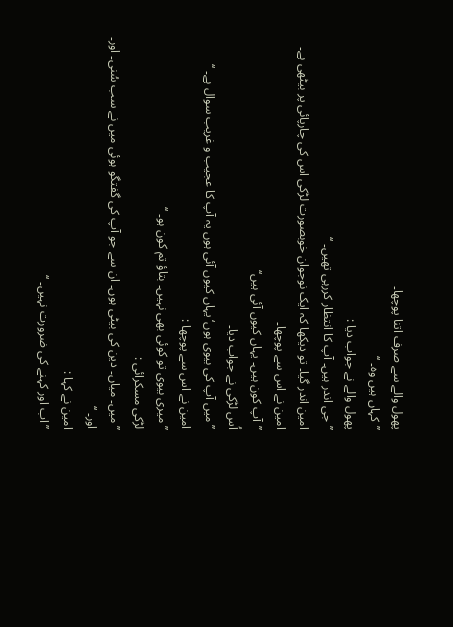پھول والے سے صرف اتنا پوچھا۔
’’کہاں ہیں وہ۔ ‘‘
پھول والے نے جواب دیا :
’’جی اندر ہیں۔ آپ کا انتظار کررہی تھیں۔ ‘‘
امین اندر گیا۔ تو دیکھا کہ ایک نوجوان خوبصورت لڑکی اس کی چارپائی پر بیٹھی ہے۔ امین نے اس سے پوچھا۔
’’آپ کون ہیں۔ یہاں کیوں آئی ہیں‘‘
اُس لڑکی نے جواب دیا۔
’’میں آپ کی بیوی ہوں‘ یہاں کیوں آئی ہوں یہ آپ کا عجیب و غریب سوال ہے۔ ‘‘
امین نے اس سے پوچھا :
’’میری بیوی تو کوئی بھی نہیں۔ بتاؤ تم کون ہو۔ ‘‘
لڑکی مسکرائی :
’’میں۔ میاں۔ دین کی بیٹی ہوں۔ ان سے جو آپ کی گفتگو ہوئی میں نے سب سُنی۔ اور۔ اور۔ ‘‘
امین نے کہا :
’’اب اور کہنے کی ضرورت نہیں۔ ‘‘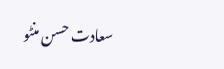سعادت حسن منٹو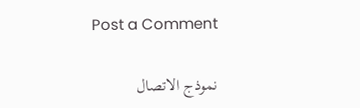Post a Comment

نموذج الاتصال